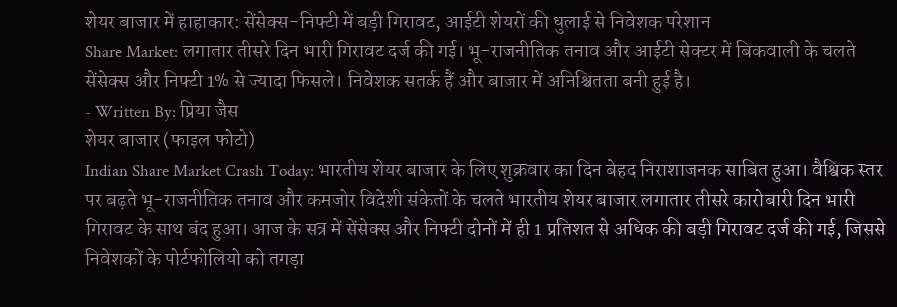शेयर बाजार में हाहाकार: सेंसेक्स-निफ्टी में बड़ी गिरावट, आईटी शेयरों की धुलाई से निवेशक परेशान
Share Market: लगातार तीसरे दिन भारी गिरावट दर्ज की गई। भू-राजनीतिक तनाव और आईटी सेक्टर में बिकवाली के चलते सेंसेक्स और निफ्टी 1% से ज्यादा फिसले। निवेशक सतर्क हैं और बाजार में अनिश्चितता बनी हुई है।
- Written By: प्रिया जैस
शेयर बाजार (फाइल फोटो)
Indian Share Market Crash Today: भारतीय शेयर बाजार के लिए शुक्रवार का दिन बेहद निराशाजनक साबित हुआ। वैश्विक स्तर पर बढ़ते भू-राजनीतिक तनाव और कमजोर विदेशी संकेतों के चलते भारतीय शेयर बाजार लगातार तीसरे कारोबारी दिन भारी गिरावट के साथ बंद हुआ। आज के सत्र में सेंसेक्स और निफ्टी दोनों में ही 1 प्रतिशत से अधिक की बड़ी गिरावट दर्ज की गई, जिससे निवेशकों के पोर्टफोलियो को तगड़ा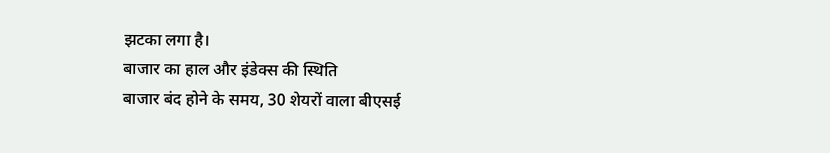झटका लगा है।
बाजार का हाल और इंडेक्स की स्थिति
बाजार बंद होने के समय, 30 शेयरों वाला बीएसई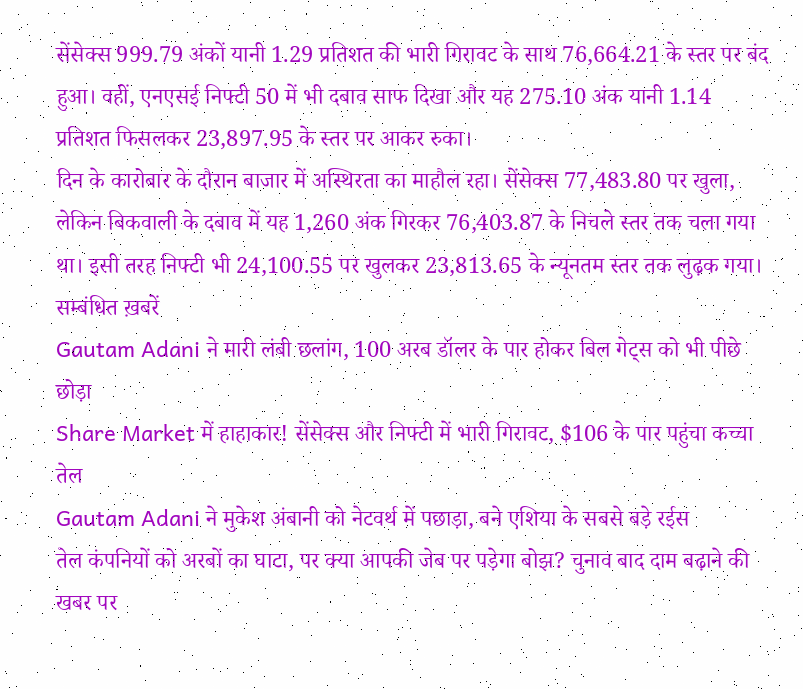सेंसेक्स 999.79 अंकों यानी 1.29 प्रतिशत की भारी गिरावट के साथ 76,664.21 के स्तर पर बंद हुआ। वहीं, एनएसई निफ्टी 50 में भी दबाव साफ दिखा और यह 275.10 अंक यानी 1.14 प्रतिशत फिसलकर 23,897.95 के स्तर पर आकर रुका।
दिन के कारोबार के दौरान बाजार में अस्थिरता का माहौल रहा। सेंसेक्स 77,483.80 पर खुला, लेकिन बिकवाली के दबाव में यह 1,260 अंक गिरकर 76,403.87 के निचले स्तर तक चला गया था। इसी तरह निफ्टी भी 24,100.55 पर खुलकर 23,813.65 के न्यूनतम स्तर तक लुढ़क गया।
सम्बंधित ख़बरें
Gautam Adani ने मारी लंबी छलांग, 100 अरब डॉलर के पार होकर बिल गेट्स को भी पीछे छोड़ा
Share Market में हाहाकार! सेंसेक्स और निफ्टी में भारी गिरावट, $106 के पार पहुंचा कच्चा तेल
Gautam Adani ने मुकेश अंबानी को नेटवर्थ में पछाड़ा, बने एशिया के सबसे बड़े रईस
तेल कंपनियों को अरबों का घाटा, पर क्या आपकी जेब पर पड़ेगा बोझ? चुनाव बाद दाम बढ़ाने की खबर पर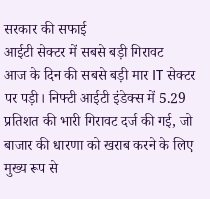सरकार की सफाई
आईटी सेक्टर में सबसे बड़ी गिरावट
आज के दिन की सबसे बड़ी मार IT सेक्टर पर पड़ी। निफ्टी आईटी इंडेक्स में 5.29 प्रतिशत की भारी गिरावट दर्ज की गई, जो बाजार की धारणा को खराब करने के लिए मुख्य रूप से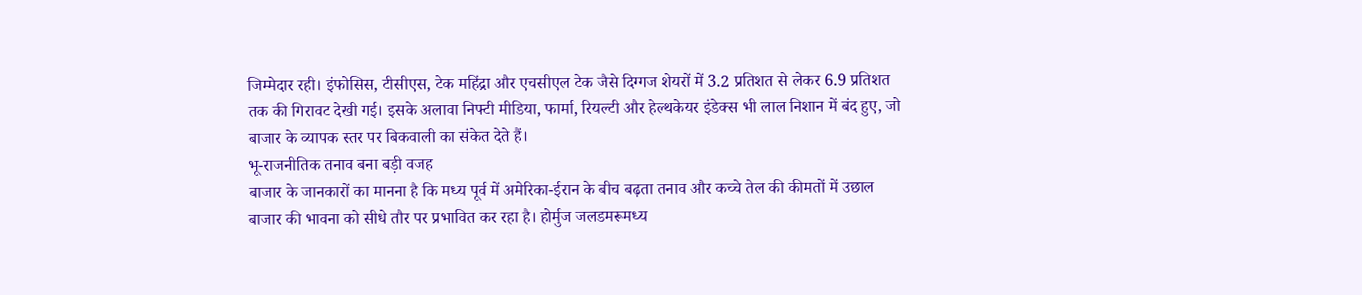जिम्मेदार रही। इंफोसिस, टीसीएस, टेक महिंद्रा और एचसीएल टेक जैसे दिग्गज शेयरों में 3.2 प्रतिशत से लेकर 6.9 प्रतिशत तक की गिरावट देखी गई। इसके अलावा निफ्टी मीडिया, फार्मा, रियल्टी और हेल्थकेयर इंडेक्स भी लाल निशान में बंद हुए, जो बाजार के व्यापक स्तर पर बिकवाली का संकेत देते हैं।
भू-राजनीतिक तनाव बना बड़ी वजह
बाजार के जानकारों का मानना है कि मध्य पूर्व में अमेरिका-ईरान के बीच बढ़ता तनाव और कच्चे तेल की कीमतों में उछाल बाजार की भावना को सीधे तौर पर प्रभावित कर रहा है। होर्मुज जलडमरूमध्य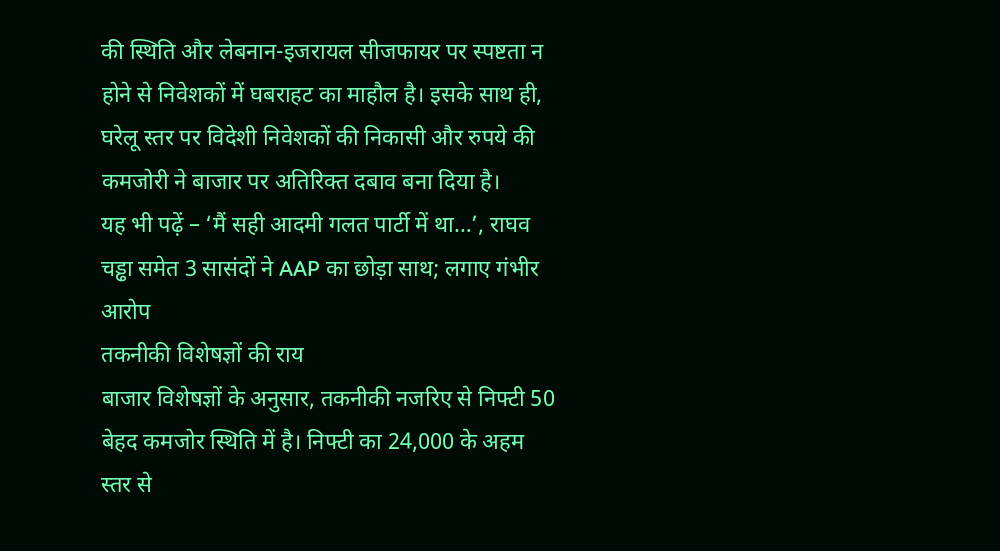की स्थिति और लेबनान-इजरायल सीजफायर पर स्पष्टता न होने से निवेशकों में घबराहट का माहौल है। इसके साथ ही, घरेलू स्तर पर विदेशी निवेशकों की निकासी और रुपये की कमजोरी ने बाजार पर अतिरिक्त दबाव बना दिया है।
यह भी पढ़ें – ‘मैं सही आदमी गलत पार्टी में था…’, राघव चड्ढा समेत 3 सासंदों ने AAP का छोड़ा साथ; लगाए गंभीर आरोप
तकनीकी विशेषज्ञों की राय
बाजार विशेषज्ञों के अनुसार, तकनीकी नजरिए से निफ्टी 50 बेहद कमजोर स्थिति में है। निफ्टी का 24,000 के अहम स्तर से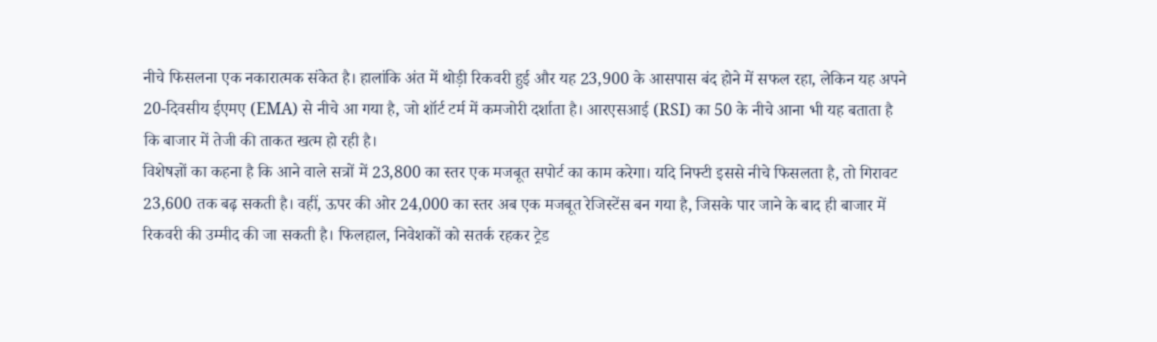नीचे फिसलना एक नकारात्मक संकेत है। हालांकि अंत में थोड़ी रिकवरी हुई और यह 23,900 के आसपास बंद होने में सफल रहा, लेकिन यह अपने 20-दिवसीय ईएमए (EMA) से नीचे आ गया है, जो शॉर्ट टर्म में कमजोरी दर्शाता है। आरएसआई (RSI) का 50 के नीचे आना भी यह बताता है कि बाजार में तेजी की ताकत खत्म हो रही है।
विशेषज्ञों का कहना है कि आने वाले सत्रों में 23,800 का स्तर एक मजबूत सपोर्ट का काम करेगा। यदि निफ्टी इससे नीचे फिसलता है, तो गिरावट 23,600 तक बढ़ सकती है। वहीं, ऊपर की ओर 24,000 का स्तर अब एक मजबूत रेजिस्टेंस बन गया है, जिसके पार जाने के बाद ही बाजार में रिकवरी की उम्मीद की जा सकती है। फिलहाल, निवेशकों को सतर्क रहकर ट्रेड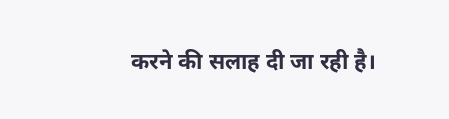करने की सलाह दी जा रही है।